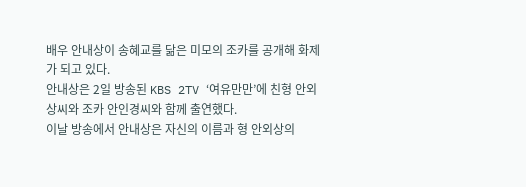배우 안내상이 송혜교를 닮은 미모의 조카를 공개해 화제가 되고 있다.
안내상은 2일 방송된 KBS 2TV ‘여유만만’에 친형 안외상씨와 조카 안인경씨와 함께 출연했다.
이날 방송에서 안내상은 자신의 이름과 형 안외상의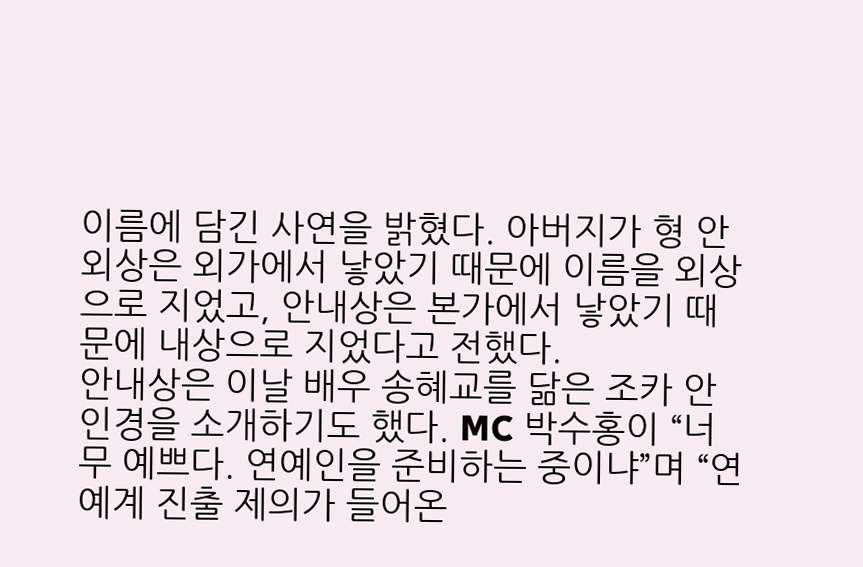이름에 담긴 사연을 밝혔다. 아버지가 형 안외상은 외가에서 낳았기 때문에 이름을 외상으로 지었고, 안내상은 본가에서 낳았기 때문에 내상으로 지었다고 전했다.
안내상은 이날 배우 송혜교를 닮은 조카 안인경을 소개하기도 했다. MC 박수홍이 “너무 예쁘다. 연예인을 준비하는 중이냐”며 “연예계 진출 제의가 들어온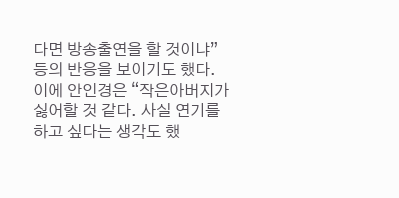다면 방송출연을 할 것이냐” 등의 반응을 보이기도 했다.
이에 안인경은 “작은아버지가 싫어할 것 같다. 사실 연기를 하고 싶다는 생각도 했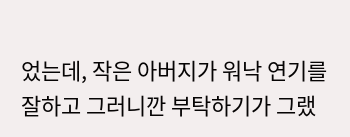었는데, 작은 아버지가 워낙 연기를 잘하고 그러니깐 부탁하기가 그랬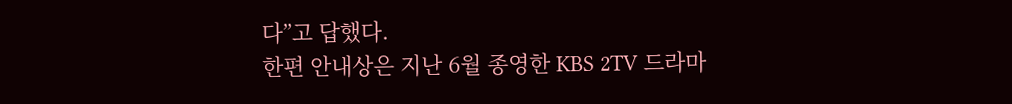다”고 답했다.
한편 안내상은 지난 6월 종영한 KBS 2TV 드라마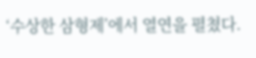‘수상한 삼형제’에서 열연을 펼쳤다.